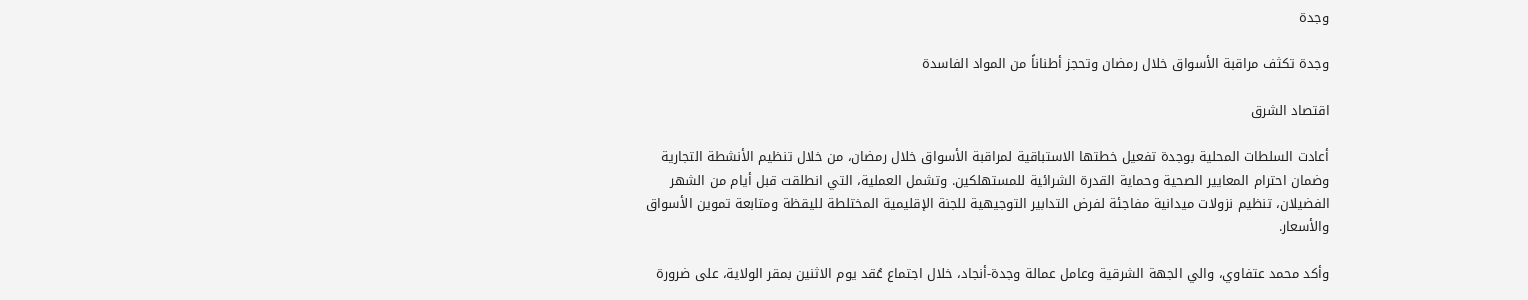وجدة

وجدة تكثف مراقبة الأسواق خلال رمضان وتحجز أطناناً من المواد الفاسدة

اقتصاد الشرق

أعادت السلطات المحلية بوجدة تفعيل خطتها الاستباقية لمراقبة الأسواق خلال رمضان، من خلال تنظيم الأنشطة التجارية وضمان احترام المعايير الصحية وحماية القدرة الشرائية للمستهلكين. وتشمل العملية، التي انطلقت قبل أيام من الشهر الفضيلان، تنظيم نزولات ميدانية مفاجئة لفرض التدابير التوجيهية للجنة الإقليمية المختلطة لليقظة ومتابعة تموين الأسواق والأسعار.

وأكد محمد عتفاوي، والي الجهة الشرقية وعامل عمالة وجدة-أنجاد، خلال اجتماع عُقد يوم الاثنين بمقر الولاية، على ضرورة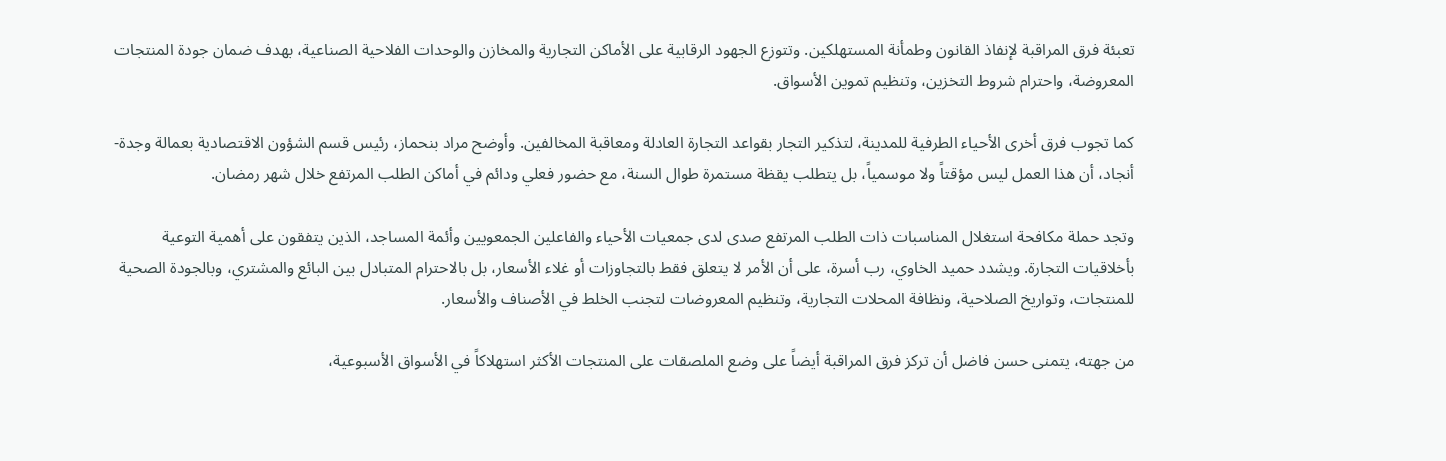تعبئة فرق المراقبة لإنفاذ القانون وطمأنة المستهلكين. وتتوزع الجهود الرقابية على الأماكن التجارية والمخازن والوحدات الفلاحية الصناعية، بهدف ضمان جودة المنتجات المعروضة، واحترام شروط التخزين، وتنظيم تموين الأسواق.

كما تجوب فرق أخرى الأحياء الطرفية للمدينة، لتذكير التجار بقواعد التجارة العادلة ومعاقبة المخالفين. وأوضح مراد بنحماز، رئيس قسم الشؤون الاقتصادية بعمالة وجدة-أنجاد، أن هذا العمل ليس مؤقتاً ولا موسمياً، بل يتطلب يقظة مستمرة طوال السنة، مع حضور فعلي ودائم في أماكن الطلب المرتفع خلال شهر رمضان.

وتجد حملة مكافحة استغلال المناسبات ذات الطلب المرتفع صدى لدى جمعيات الأحياء والفاعلين الجمعويين وأئمة المساجد، الذين يتفقون على أهمية التوعية بأخلاقيات التجارة. ويشدد حميد الخاوي، رب أسرة، على أن الأمر لا يتعلق فقط بالتجاوزات أو غلاء الأسعار، بل بالاحترام المتبادل بين البائع والمشتري، وبالجودة الصحية للمنتجات، وتواريخ الصلاحية، ونظافة المحلات التجارية، وتنظيم المعروضات لتجنب الخلط في الأصناف والأسعار.

من جهته، يتمنى حسن فاضل أن تركز فرق المراقبة أيضاً على وضع الملصقات على المنتجات الأكثر استهلاكاً في الأسواق الأسبوعية،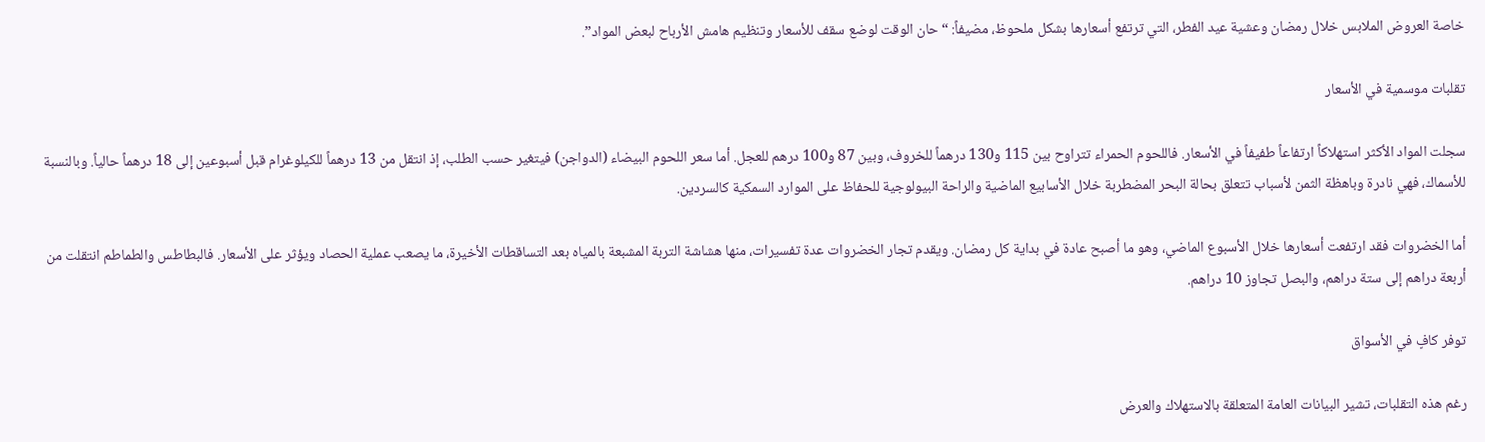خاصة العروض الملابس خلال رمضان وعشية عيد الفطر، التي ترتفع أسعارها بشكل ملحوظ، مضيفاً: “حان الوقت لوضع سقف للأسعار وتنظيم هامش الأرباح لبعض المواد”.

تقلبات موسمية في الأسعار

سجلت المواد الأكثر استهلاكاً ارتفاعاً طفيفاً في الأسعار. فاللحوم الحمراء تتراوح بين 115 و130 درهماً للخروف، وبين 87 و100 درهم للعجل. أما سعر اللحوم البيضاء (الدواجن) فيتغير حسب الطلب، إذ انتقل من 13 درهماً للكيلوغرام قبل أسبوعين إلى 18 درهماً حالياً. وبالنسبة للأسماك، فهي نادرة وباهظة الثمن لأسباب تتعلق بحالة البحر المضطربة خلال الأسابيع الماضية والراحة البيولوجية للحفاظ على الموارد السمكية كالسردين.

أما الخضروات فقد ارتفعت أسعارها خلال الأسبوع الماضي، وهو ما أصبح عادة في بداية كل رمضان. ويقدم تجار الخضروات عدة تفسيرات، منها هشاشة التربة المشبعة بالمياه بعد التساقطات الأخيرة، ما يصعب عملية الحصاد ويؤثر على الأسعار. فالبطاطس والطماطم انتقلت من أربعة دراهم إلى ستة دراهم، والبصل تجاوز 10 دراهم.

توفر كافٍ في الأسواق

رغم هذه التقلبات، تشير البيانات العامة المتعلقة بالاستهلاك والعرض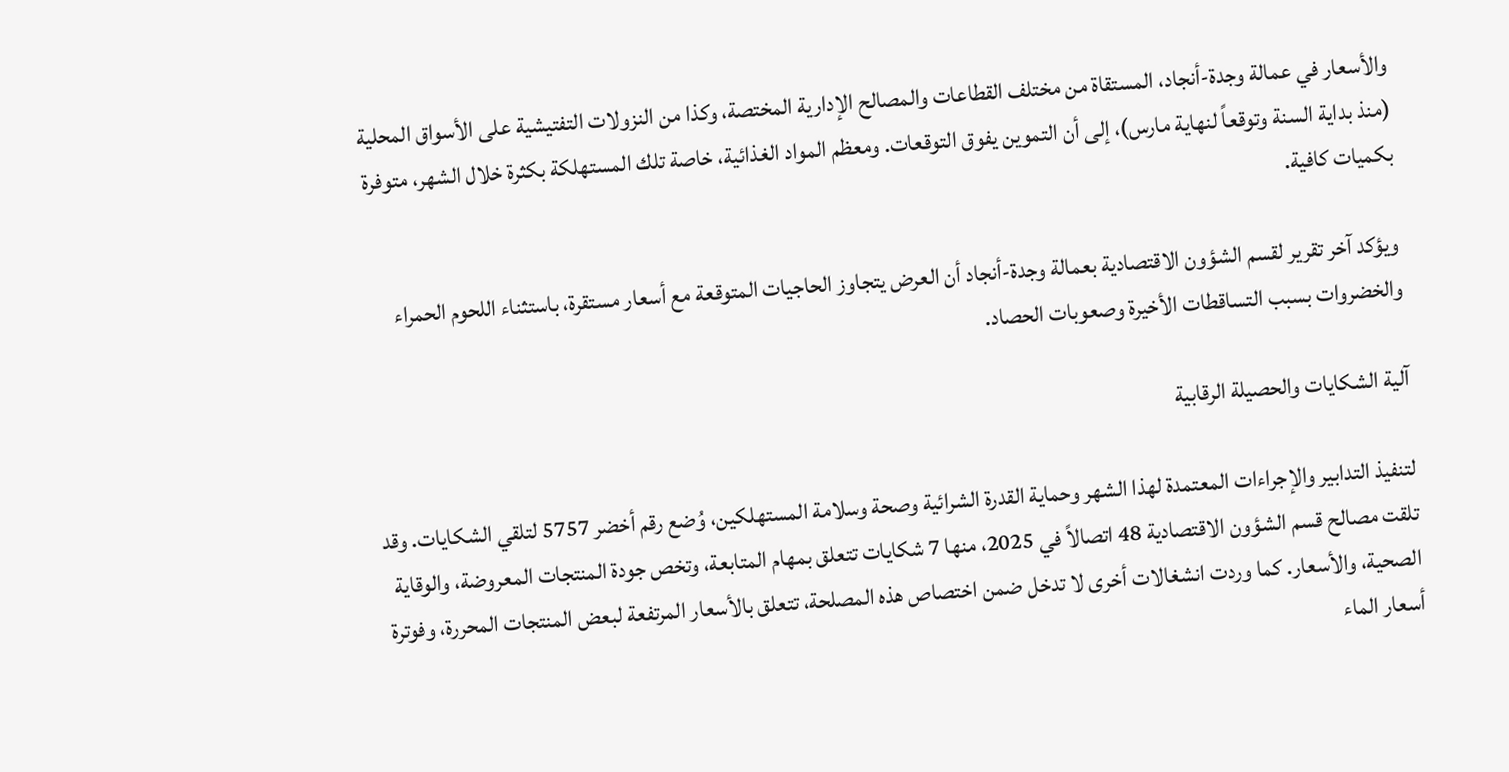والأسعار في عمالة وجدة-أنجاد، المستقاة من مختلف القطاعات والمصالح الإدارية المختصة، وكذا من النزولات التفتيشية على الأسواق المحلية (منذ بداية السنة وتوقعاً لنهاية مارس)، إلى أن التموين يفوق التوقعات. ومعظم المواد الغذائية، خاصة تلك المستهلكة بكثرة خلال الشهر، متوفرة بكميات كافية.

ويؤكد آخر تقرير لقسم الشؤون الاقتصادية بعمالة وجدة-أنجاد أن العرض يتجاوز الحاجيات المتوقعة مع أسعار مستقرة، باستثناء اللحوم الحمراء والخضروات بسبب التساقطات الأخيرة وصعوبات الحصاد.

آلية الشكايات والحصيلة الرقابية

لتنفيذ التدابير والإجراءات المعتمدة لهذا الشهر وحماية القدرة الشرائية وصحة وسلامة المستهلكين، وُضع رقم أخضر 5757 لتلقي الشكايات. وقد تلقت مصالح قسم الشؤون الاقتصادية 48 اتصالاً في 2025، منها 7 شكايات تتعلق بمهام المتابعة، وتخص جودة المنتجات المعروضة، والوقاية الصحية، والأسعار. كما وردت انشغالات أخرى لا تدخل ضمن اختصاص هذه المصلحة، تتعلق بالأسعار المرتفعة لبعض المنتجات المحررة، وفوترة أسعار الماء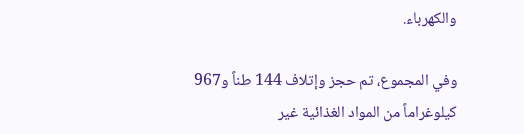والكهرباء.

وفي المجموع، تم حجز وإتلاف 144 طناً و967 كيلوغراماً من المواد الغذائية غير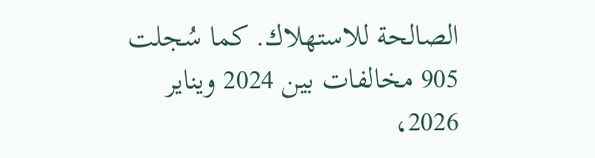الصالحة للاستهلاك. كما سُجلت 905 مخالفات بين 2024 ويناير 2026،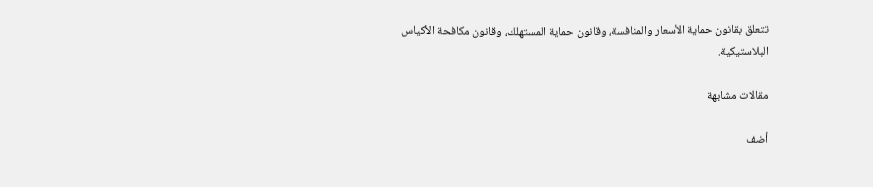تتعلق بقانون حماية الأسعار والمنافسة، وقانون حماية المستهلك، وقانون مكافحة الأكياس البلاستيكية.

مقالات مشابهة

أضف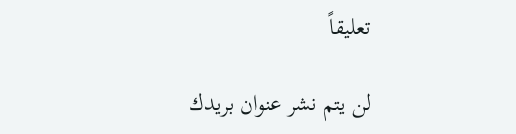تعليقاً

لن يتم نشر عنوان بريدك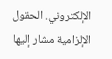الإلكتروني. الحقول الإلزامية مشار إليها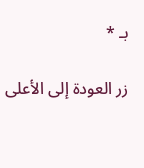بـ *

زر العودة إلى الأعلى